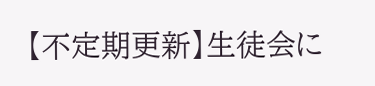【不定期更新】生徒会に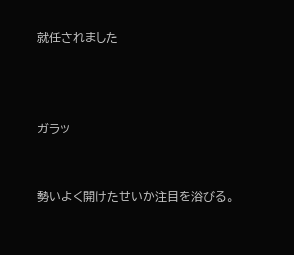就任されました



ガラッ


勢いよく開けたせいか注目を浴びる。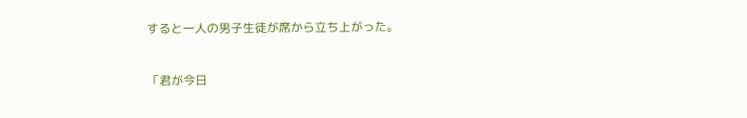すると一人の男子生徒が席から立ち上がった。


「君が今日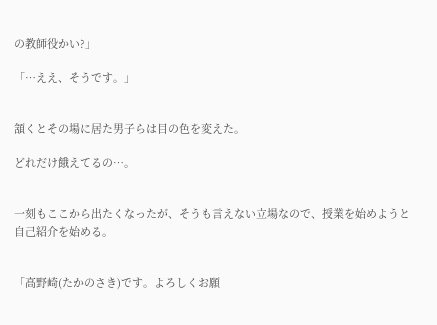の教師役かい?」

「…ええ、そうです。」


頷くとその場に居た男子らは目の色を変えた。

どれだけ餓えてるの…。


一刻もここから出たくなったが、そうも言えない立場なので、授業を始めようと自己紹介を始める。


「高野崎(たかのさき)です。よろしくお願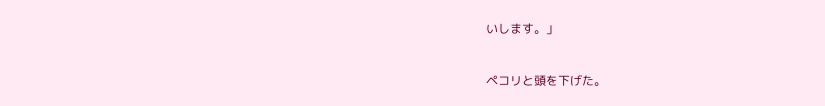いします。」


ペコリと頭を下げた。